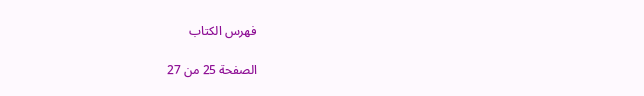فهرس الكتاب

الصفحة 25 من 27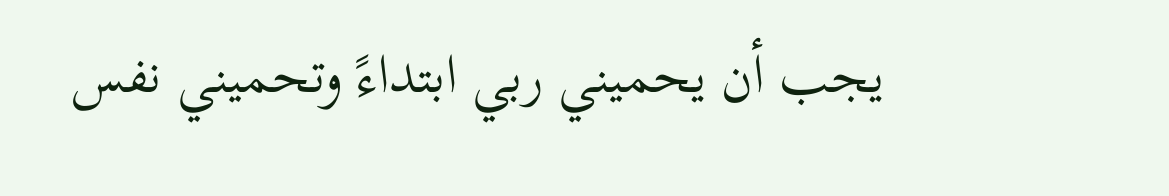يجب أن يحميني ربي ابتداءً وتحميني نفس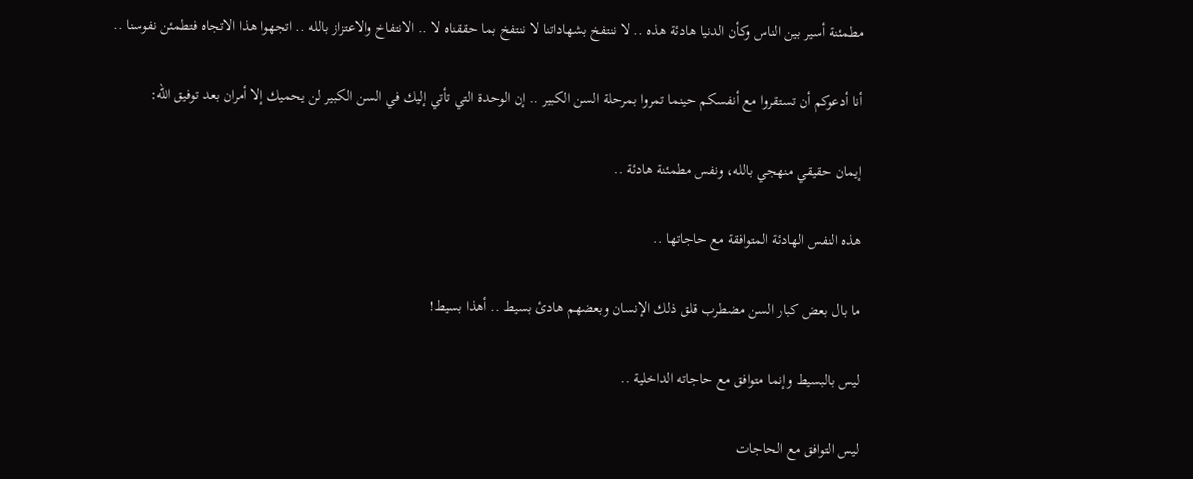مطمئنة أسير بين الناس وكأن الدنيا هادئة هذه .. لا ننتفخ بشهاداتنا لا ننتفخ بما حققناه لا .. الانتفاخ والاعتزاز بالله .. اتجهوا هذا الاتجاه فتطمئن نفوسنا ..

أنا أدعوكم أن تستقروا مع أنفسكم حينما تمروا بمرحلة السن الكبير .. إن الوحدة التي تأتي إليك في السن الكبير لن يحميك إلا أمران بعد توفيق الله:

إيمان حقيقي منهجي بالله، ونفس مطمئنة هادئة ..

هذه النفس الهادئة المتوافقة مع حاجاتها ..

ما بال بعض كبار السن مضطرب قلق ذلك الإنسان وبعضهم هادئ بسيط .. أهذا بسيط!

ليس بالبسيط وإنما متوافق مع حاجاته الداخلية ..

ليس التوافق مع الحاجات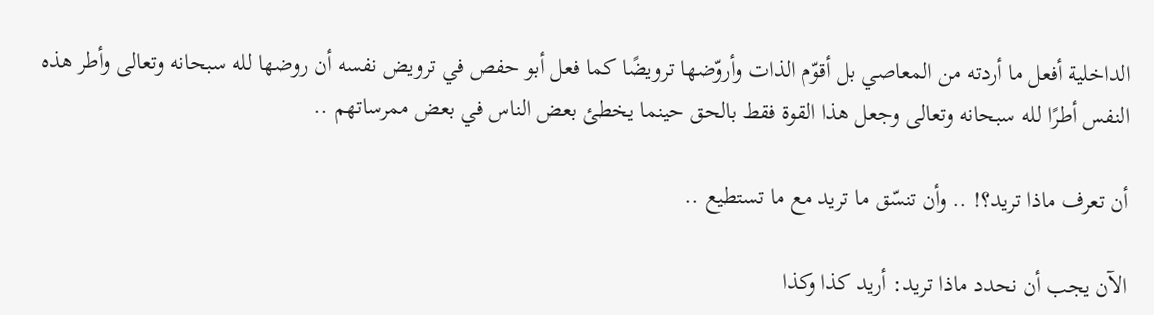الداخلية أفعل ما أردته من المعاصي بل أقوّم الذات وأروّضها ترويضًا كما فعل أبو حفص في ترويض نفسه أن روضها لله سبحانه وتعالى وأطر هذه النفس أطرًا لله سبحانه وتعالى وجعل هذا القوة فقط بالحق حينما يخطئ بعض الناس في بعض ممرساتهم ..

أن تعرف ماذا تريد؟! .. وأن تنسّق ما تريد مع ما تستطيع ..

الآن يجب أن نحدد ماذا تريد: أريد كذا وكذا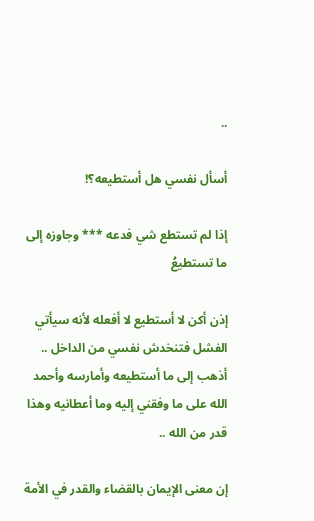..

أسأل نفسي هل أستطيعه؟!

إذا لم تستطع شي فدعه *** وجاوزه إلى ما تستطيعُ

إذن أكن لا أستطيع لا أفعله لأنه سيأتي الفشل فتنخدش نفسي من الداخل .. أذهب إلى ما أستطيعه وأمارسه وأحمد الله على ما وفقني إليه وما أعطانيه وهذا قدر من الله ..

إن معنى الإيمان بالقضاء والقدر في الأمة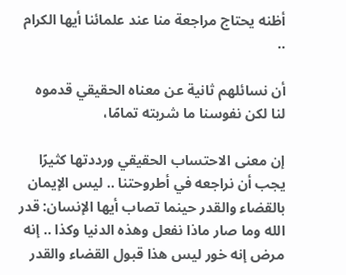أظنه يحتاج مراجعة منا عند علمائنا أيها الكرام ..

أن نسائلهم ثانية عن معناه الحقيقي قدموه لنا لكن نفوسنا ما شربته تمامًا،

إن معنى الاحتساب الحقيقي ورددتها كثيرًا يجب أن نراجعه في أطروحتنا .. ليس الإيمان بالقضاء والقدر حينما تصاب أيها الإنسان: قدر الله وما صار ماذا نفعل وهذه الدنيا وكذا .. إنه مرض إنه خور ليس هذا قبول القضاء والقدر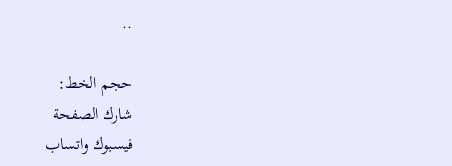..

حجم الخط:
شارك الصفحة
فيسبوك واتساب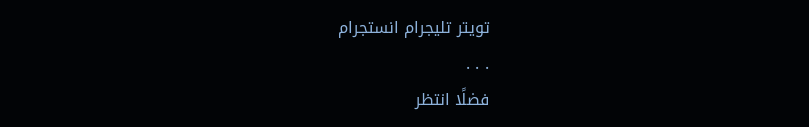تويتر تليجرام انستجرام
. . .
فضلًا انتظر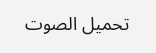تحميل الصوت